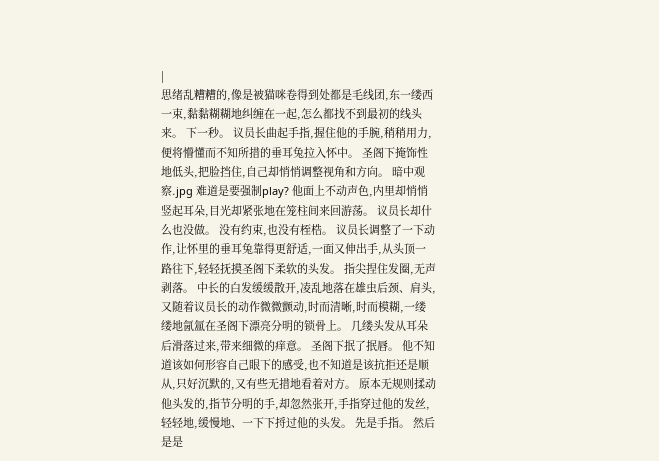|
思绪乱糟糟的,像是被猫咪卷得到处都是毛线团,东一缕西一束,黏黏糊糊地纠缠在一起,怎么都找不到最初的线头来。 下一秒。 议员长曲起手指,握住他的手腕,稍稍用力,便将懵懂而不知所措的垂耳兔拉入怀中。 圣阁下掩饰性地低头,把脸挡住,自己却悄悄调整视角和方向。 暗中观察.jpg 难道是要强制play? 他面上不动声色,内里却悄悄竖起耳朵,目光却紧张地在笼柱间来回游荡。 议员长却什么也没做。 没有约束,也没有桎梏。 议员长调整了一下动作,让怀里的垂耳兔靠得更舒适,一面又伸出手,从头顶一路往下,轻轻抚摸圣阁下柔软的头发。 指尖捏住发圈,无声剥落。 中长的白发缓缓散开,凌乱地落在雄虫后颈、肩头,又随着议员长的动作微微颤动,时而清晰,时而模糊,一缕缕地氤氲在圣阁下漂亮分明的锁骨上。 几缕头发从耳朵后滑落过来,带来细微的痒意。 圣阁下抿了抿唇。 他不知道该如何形容自己眼下的感受,也不知道是该抗拒还是顺从,只好沉默的,又有些无措地看着对方。 原本无规则揉动他头发的,指节分明的手,却忽然张开,手指穿过他的发丝,轻轻地,缓慢地、一下下捋过他的头发。 先是手指。 然后是是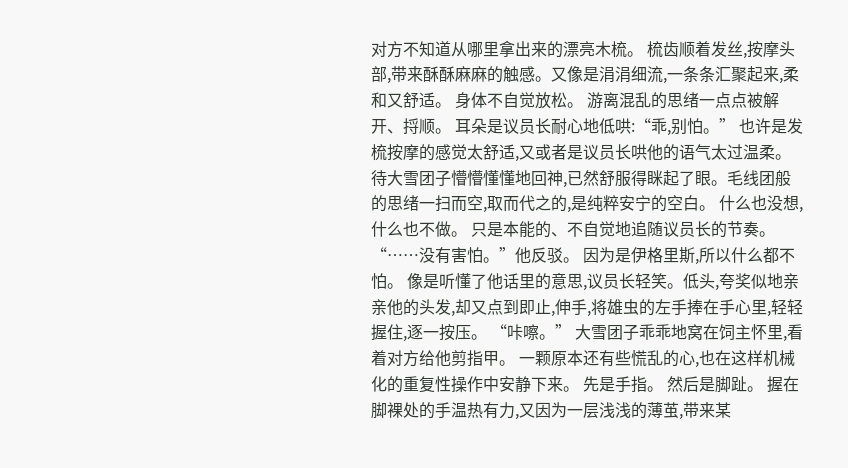对方不知道从哪里拿出来的漂亮木梳。 梳齿顺着发丝,按摩头部,带来酥酥麻麻的触感。又像是涓涓细流,一条条汇聚起来,柔和又舒适。 身体不自觉放松。 游离混乱的思绪一点点被解开、捋顺。 耳朵是议员长耐心地低哄:“乖,别怕。” 也许是发梳按摩的感觉太舒适,又或者是议员长哄他的语气太过温柔。 待大雪团子懵懵懂懂地回神,已然舒服得眯起了眼。毛线团般的思绪一扫而空,取而代之的,是纯粹安宁的空白。 什么也没想,什么也不做。 只是本能的、不自觉地追随议员长的节奏。 “……没有害怕。”他反驳。 因为是伊格里斯,所以什么都不怕。 像是听懂了他话里的意思,议员长轻笑。低头,夸奖似地亲亲他的头发,却又点到即止,伸手,将雄虫的左手捧在手心里,轻轻握住,逐一按压。 “咔嚓。” 大雪团子乖乖地窝在饲主怀里,看着对方给他剪指甲。 一颗原本还有些慌乱的心,也在这样机械化的重复性操作中安静下来。 先是手指。 然后是脚趾。 握在脚裸处的手温热有力,又因为一层浅浅的薄茧,带来某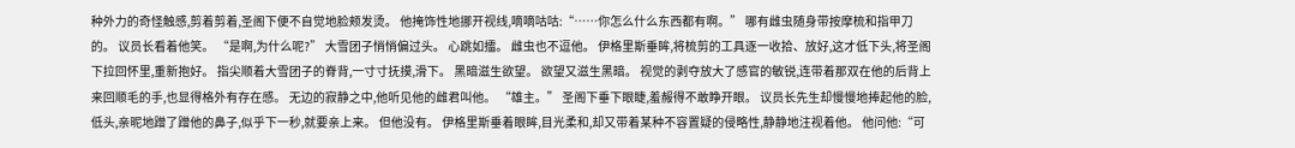种外力的奇怪触感,剪着剪着,圣阁下便不自觉地脸颊发烫。 他掩饰性地挪开视线,嘀嘀咕咕:“……你怎么什么东西都有啊。” 哪有雌虫随身带按摩梳和指甲刀的。 议员长看着他笑。 “是啊,为什么呢?” 大雪团子悄悄偏过头。 心跳如擂。 雌虫也不逗他。 伊格里斯垂眸,将梳剪的工具逐一收拾、放好,这才低下头,将圣阁下拉回怀里,重新抱好。 指尖顺着大雪团子的脊背,一寸寸抚摸,滑下。 黑暗滋生欲望。 欲望又滋生黑暗。 视觉的剥夺放大了感官的敏锐,连带着那双在他的后背上来回顺毛的手,也显得格外有存在感。 无边的寂静之中,他听见他的雌君叫他。 “雄主。” 圣阁下垂下眼睫,羞赧得不敢睁开眼。 议员长先生却慢慢地捧起他的脸,低头,亲昵地蹭了蹭他的鼻子,似乎下一秒,就要亲上来。 但他没有。 伊格里斯垂着眼眸,目光柔和,却又带着某种不容置疑的侵略性,静静地注视着他。 他问他:“可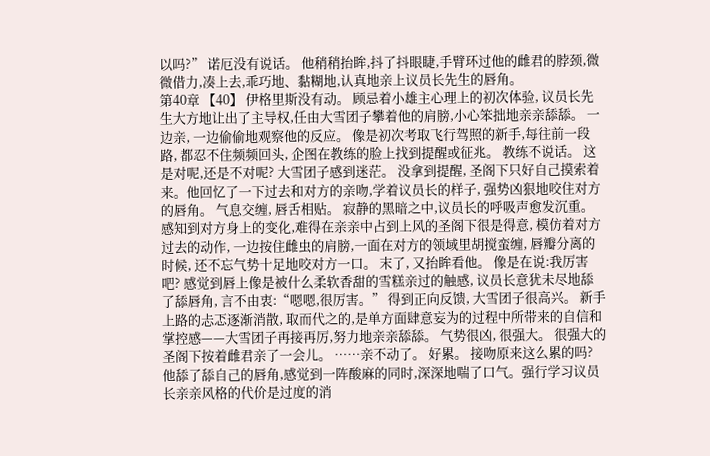以吗?” 诺厄没有说话。 他稍稍抬眸,抖了抖眼睫,手臂环过他的雌君的脖颈,微微借力,凑上去,乖巧地、黏糊地,认真地亲上议员长先生的唇角。
第40章 【40】 伊格里斯没有动。 顾忌着小雄主心理上的初次体验, 议员长先生大方地让出了主导权,任由大雪团子攀着他的肩膀,小心笨拙地亲亲舔舔。 一边亲, 一边偷偷地观察他的反应。 像是初次考取飞行驾照的新手,每往前一段路, 都忍不住频频回头, 企图在教练的脸上找到提醒或征兆。 教练不说话。 这是对呢,还是不对呢? 大雪团子感到迷茫。 没拿到提醒, 圣阁下只好自己摸索着来。他回忆了一下过去和对方的亲吻,学着议员长的样子, 强势凶狠地咬住对方的唇角。 气息交缠, 唇舌相贴。 寂静的黑暗之中,议员长的呼吸声愈发沉重。 感知到对方身上的变化,难得在亲亲中占到上风的圣阁下很是得意, 模仿着对方过去的动作, 一边按住雌虫的肩膀,一面在对方的领域里胡搅蛮缠, 唇瓣分离的时候, 还不忘气势十足地咬对方一口。 末了, 又抬眸看他。 像是在说:我厉害吧? 感觉到唇上像是被什么柔软香甜的雪糕亲过的触感, 议员长意犹未尽地舔了舔唇角, 言不由衷:“嗯嗯,很厉害。” 得到正向反馈, 大雪团子很高兴。 新手上路的忐忑逐渐消散, 取而代之的,是单方面肆意妄为的过程中所带来的自信和掌控感——大雪团子再接再厉,努力地亲亲舔舔。 气势很凶, 很强大。 很强大的圣阁下按着雌君亲了一会儿。 ……亲不动了。 好累。 接吻原来这么累的吗? 他舔了舔自己的唇角,感觉到一阵酸麻的同时,深深地喘了口气。强行学习议员长亲亲风格的代价是过度的消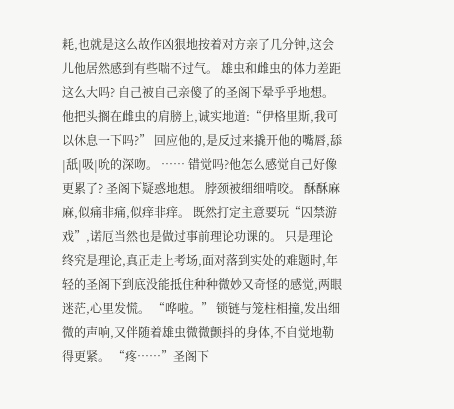耗,也就是这么故作凶狠地按着对方亲了几分钟,这会儿他居然感到有些喘不过气。 雄虫和雌虫的体力差距这么大吗? 自己被自己亲傻了的圣阁下晕乎乎地想。 他把头搁在雌虫的肩膀上,诚实地道:“伊格里斯,我可以休息一下吗?” 回应他的,是反过来撬开他的嘴唇,舔|舐|吸|吮的深吻。 …… 错觉吗?他怎么感觉自己好像更累了? 圣阁下疑惑地想。 脖颈被细细啃咬。 酥酥麻麻,似痛非痛,似痒非痒。 既然打定主意要玩“囚禁游戏”,诺厄当然也是做过事前理论功课的。 只是理论终究是理论,真正走上考场,面对落到实处的难题时,年轻的圣阁下到底没能抵住种种微妙又奇怪的感觉,两眼迷茫,心里发慌。 “哗啦。” 锁链与笼柱相撞,发出细微的声响,又伴随着雄虫微微颤抖的身体,不自觉地勒得更紧。 “疼……”圣阁下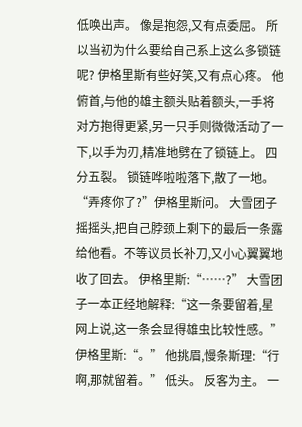低唤出声。 像是抱怨,又有点委屈。 所以当初为什么要给自己系上这么多锁链呢? 伊格里斯有些好笑,又有点心疼。 他俯首,与他的雄主额头贴着额头,一手将对方抱得更紧,另一只手则微微活动了一下,以手为刃,精准地劈在了锁链上。 四分五裂。 锁链哗啦啦落下,散了一地。 “弄疼你了?”伊格里斯问。 大雪团子摇摇头,把自己脖颈上剩下的最后一条露给他看。不等议员长补刀,又小心翼翼地收了回去。 伊格里斯:“……?” 大雪团子一本正经地解释:“这一条要留着,星网上说,这一条会显得雄虫比较性感。” 伊格里斯:“。” 他挑眉,慢条斯理:“行啊,那就留着。” 低头。 反客为主。 一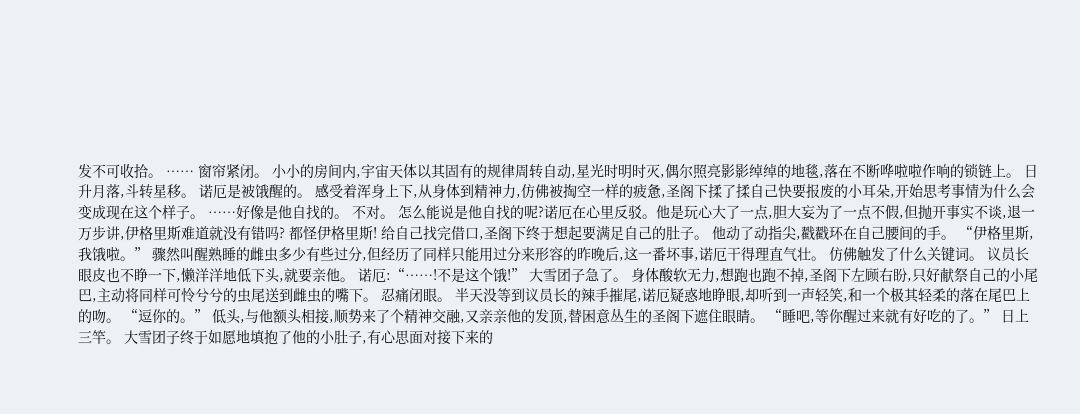发不可收拾。 …… 窗帘紧闭。 小小的房间内,宇宙天体以其固有的规律周转自动,星光时明时灭,偶尔照亮影影绰绰的地毯,落在不断哗啦啦作响的锁链上。 日升月落,斗转星移。 诺厄是被饿醒的。 感受着浑身上下,从身体到精神力,仿佛被掏空一样的疲惫,圣阁下揉了揉自己快要报废的小耳朵,开始思考事情为什么会变成现在这个样子。 ……好像是他自找的。 不对。 怎么能说是他自找的呢?诺厄在心里反驳。他是玩心大了一点,胆大妄为了一点不假,但抛开事实不谈,退一万步讲,伊格里斯难道就没有错吗? 都怪伊格里斯! 给自己找完借口,圣阁下终于想起要满足自己的肚子。 他动了动指尖,戳戳环在自己腰间的手。 “伊格里斯,我饿啦。” 骤然叫醒熟睡的雌虫多少有些过分,但经历了同样只能用过分来形容的昨晚后,这一番坏事,诺厄干得理直气壮。 仿佛触发了什么关键词。 议员长眼皮也不睁一下,懒洋洋地低下头,就要亲他。 诺厄:“……!不是这个饿!” 大雪团子急了。 身体酸软无力,想跑也跑不掉,圣阁下左顾右盼,只好献祭自己的小尾巴,主动将同样可怜兮兮的虫尾送到雌虫的嘴下。 忍痛闭眼。 半天没等到议员长的辣手摧尾,诺厄疑惑地睁眼,却听到一声轻笑,和一个极其轻柔的落在尾巴上的吻。 “逗你的。” 低头,与他额头相接,顺势来了个精神交融,又亲亲他的发顶,替困意丛生的圣阁下遮住眼睛。 “睡吧,等你醒过来就有好吃的了。” 日上三竿。 大雪团子终于如愿地填抱了他的小肚子,有心思面对接下来的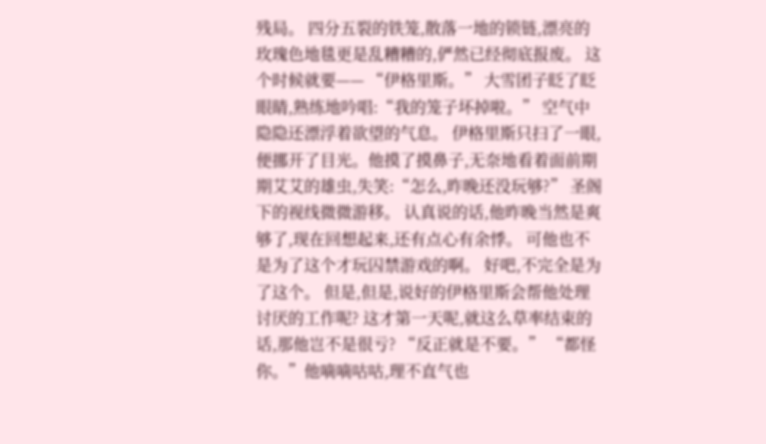残局。 四分五裂的铁笼,散落一地的锁链,漂亮的玫瑰色地毯更是乱糟糟的,俨然已经彻底报废。 这个时候就要—— “伊格里斯。” 大雪团子眨了眨眼睛,熟练地吟唱:“我的笼子坏掉啦。” 空气中隐隐还漂浮着欲望的气息。 伊格里斯只扫了一眼,便挪开了目光。他摸了摸鼻子,无奈地看着面前期期艾艾的雄虫,失笑:“怎么,昨晚还没玩够?” 圣阁下的视线微微游移。 认真说的话,他昨晚当然是爽够了,现在回想起来,还有点心有余悸。 可他也不是为了这个才玩囚禁游戏的啊。 好吧,不完全是为了这个。 但是,但是,说好的伊格里斯会帮他处理讨厌的工作呢? 这才第一天呢,就这么草率结束的话,那他岂不是很亏? “反正就是不要。” “都怪你。”他嘀嘀咕咕,理不直气也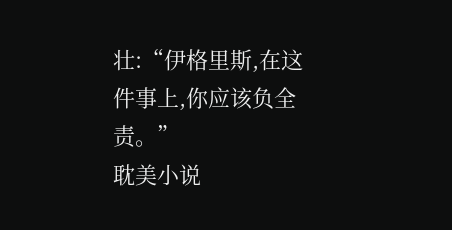壮:“伊格里斯,在这件事上,你应该负全责。”
耽美小说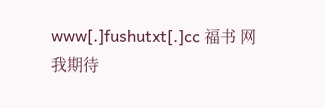www[.]fushutxt[.]cc 福书 网
我期待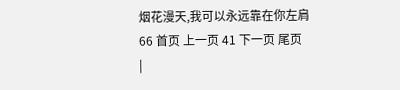烟花漫天,我可以永远靠在你左肩
66 首页 上一页 41 下一页 尾页
|